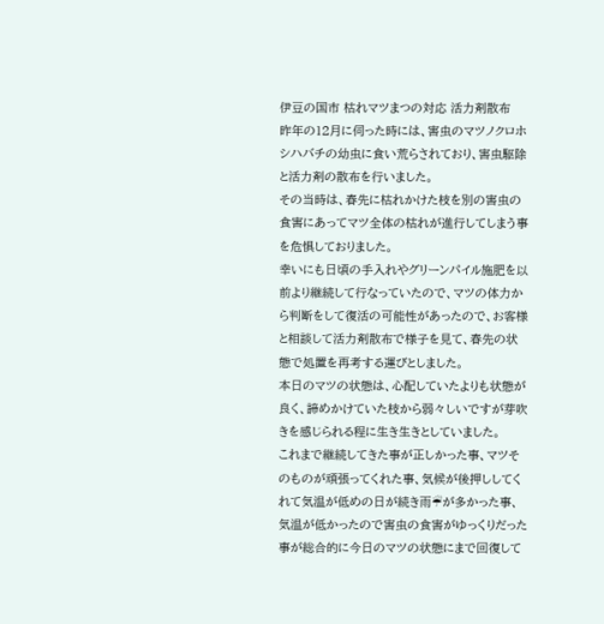伊豆の国市 枯れマツまつの対応 活力剤散布
昨年の12月に伺った時には、害虫のマツノクロホシハバチの幼虫に食い荒らされており、害虫駆除と活力剤の散布を行いました。
その当時は、春先に枯れかけた枝を別の害虫の食害にあってマツ全体の枯れが進行してしまう事を危惧しておりました。
幸いにも日頃の手入れやグリーンパイル施肥を以前より継続して行なっていたので、マツの体力から判断をして復活の可能性があったので、お客様と相談して活力剤散布で様子を見て、春先の状態で処置を再考する運びとしました。
本日のマツの状態は、心配していたよりも状態が良く、諦めかけていた枝から弱々しいですが芽吹きを感じられる程に生き生きとしていました。
これまで継続してきた事が正しかった事、マツそのものが頑張ってくれた事、気候が後押ししてくれて気温が低めの日が続き雨☔が多かった事、気温が低かったので害虫の食害がゆっくりだった事が総合的に今日のマツの状態にまで回復して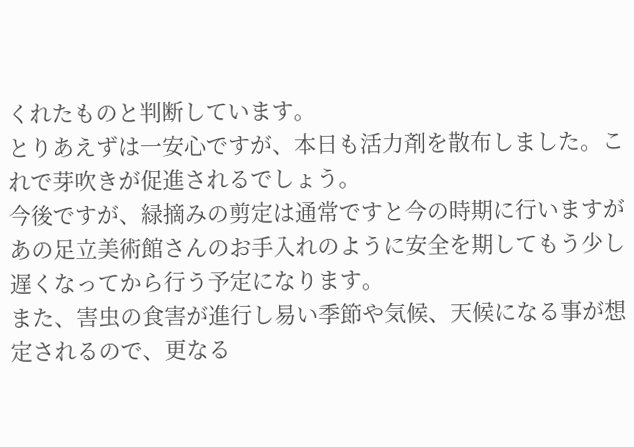くれたものと判断しています。
とりあえずは一安心ですが、本日も活力剤を散布しました。これで芽吹きが促進されるでしょう。
今後ですが、緑摘みの剪定は通常ですと今の時期に行いますがあの足立美術館さんのお手入れのように安全を期してもう少し遅くなってから行う予定になります。
また、害虫の食害が進行し易い季節や気候、天候になる事が想定されるので、更なる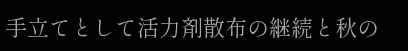手立てとして活力剤散布の継続と秋の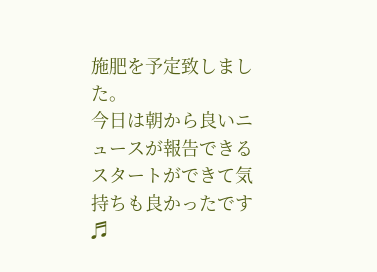施肥を予定致しました。
今日は朝から良いニュースが報告できるスタートができて気持ちも良かったです♬